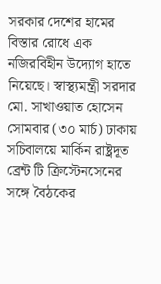সরকার দেশের হামের বিস্তার রোধে এক নজিরবিহীন উদ্যোগ হাতে নিয়েছে। স্বাস্থ্যমন্ত্রী সরদার মো. সাখাওয়াত হোসেন সোমবার (৩০ মার্চ) ঢাকায় সচিবালয়ে মার্কিন রাষ্ট্রদূত ব্রেন্ট টি ক্রিস্টেনসেনের সঙ্গে বৈঠকের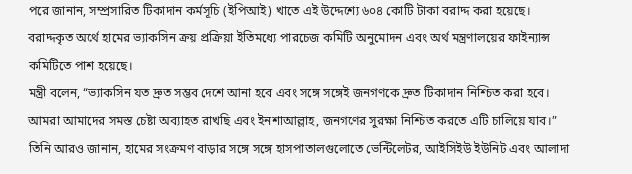পরে জানান, সম্প্রসারিত টিকাদান কর্মসূচি (ইপিআই) খাতে এই উদ্দেশ্যে ৬০৪ কোটি টাকা বরাদ্দ করা হয়েছে।
বরাদ্দকৃত অর্থে হামের ভ্যাকসিন ক্রয় প্রক্রিয়া ইতিমধ্যে পারচেজ কমিটি অনুমোদন এবং অর্থ মন্ত্রণালয়ের ফাইন্যান্স কমিটিতে পাশ হয়েছে।
মন্ত্রী বলেন, “ভ্যাকসিন যত দ্রুত সম্ভব দেশে আনা হবে এবং সঙ্গে সঙ্গেই জনগণকে দ্রুত টিকাদান নিশ্চিত করা হবে। আমরা আমাদের সমস্ত চেষ্টা অব্যাহত রাখছি এবং ইনশাআল্লাহ, জনগণের সুরক্ষা নিশ্চিত করতে এটি চালিয়ে যাব।”
তিনি আরও জানান, হামের সংক্রমণ বাড়ার সঙ্গে সঙ্গে হাসপাতালগুলোতে ভেন্টিলেটর, আইসিইউ ইউনিট এবং আলাদা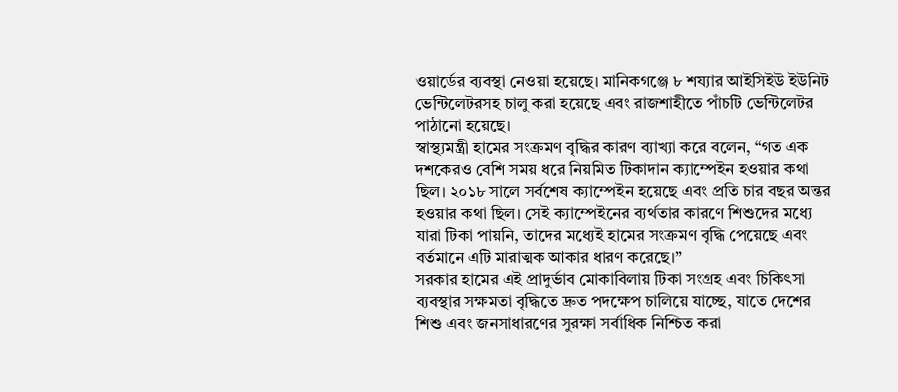ওয়ার্ডের ব্যবস্থা নেওয়া হয়েছে। মানিকগঞ্জে ৮ শয্যার আইসিইউ ইউনিট ভেন্টিলেটরসহ চালু করা হয়েছে এবং রাজশাহীতে পাঁচটি ভেন্টিলেটর পাঠানো হয়েছে।
স্বাস্থ্যমন্ত্রী হামের সংক্রমণ বৃদ্ধির কারণ ব্যাখ্যা করে বলেন, “গত এক দশকেরও বেশি সময় ধরে নিয়মিত টিকাদান ক্যাম্পেইন হওয়ার কথা ছিল। ২০১৮ সালে সর্বশেষ ক্যাম্পেইন হয়েছে এবং প্রতি চার বছর অন্তর হওয়ার কথা ছিল। সেই ক্যাম্পেইনের ব্যর্থতার কারণে শিশুদের মধ্যে যারা টিকা পায়নি, তাদের মধ্যেই হামের সংক্রমণ বৃদ্ধি পেয়েছে এবং বর্তমানে এটি মারাত্মক আকার ধারণ করেছে।”
সরকার হামের এই প্রাদুর্ভাব মোকাবিলায় টিকা সংগ্রহ এবং চিকিৎসা ব্যবস্থার সক্ষমতা বৃদ্ধিতে দ্রুত পদক্ষেপ চালিয়ে যাচ্ছে, যাতে দেশের শিশু এবং জনসাধারণের সুরক্ষা সর্বাধিক নিশ্চিত করা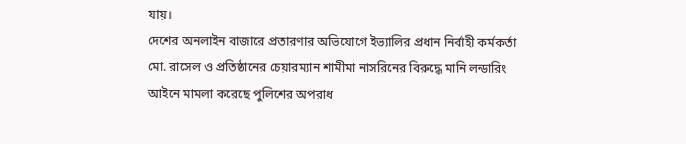যায়।
দেশের অনলাইন বাজারে প্রতারণার অভিযোগে ইভ্যালির প্রধান নির্বাহী কর্মকর্তা মো. রাসেল ও প্রতিষ্ঠানের চেয়ারম্যান শামীমা নাসরিনের বিরুদ্ধে মানি লন্ডারিং আইনে মামলা করেছে পুলিশের অপরাধ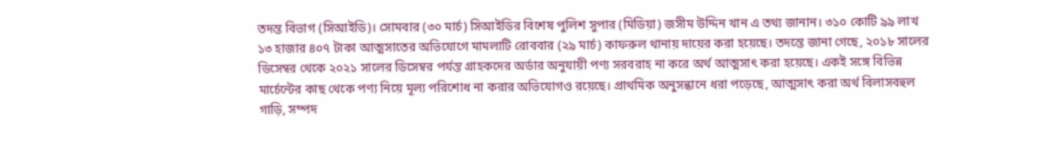তদন্ত বিভাগ (সিআইডি)। সোমবার (৩০ মার্চ) সিআইডির বিশেষ পুলিশ সুপার (মিডিয়া) জসীম উদ্দিন খান এ তথ্য জানান। ৩১০ কোটি ৯৯ লাখ ১৩ হাজার ৪০৭ টাকা আত্মসাতের অভিযোগে মামলাটি রোববার (২৯ মার্চ) কাফরুল থানায় দায়ের করা হয়েছে। তদন্তে জানা গেছে, ২০১৮ সালের ডিসেম্বর থেকে ২০২১ সালের ডিসেম্বর পর্যন্ত গ্রাহকদের অর্ডার অনুযায়ী পণ্য সরবরাহ না করে অর্থ আত্মসাৎ করা হয়েছে। একই সঙ্গে বিভিন্ন মার্চেন্টের কাছ থেকে পণ্য নিয়ে মূল্য পরিশোধ না করার অভিযোগও রয়েছে। প্রাথমিক অনুসন্ধানে ধরা পড়েছে, আত্মসাৎ করা অর্থ বিলাসবহুল গাড়ি, সম্পদ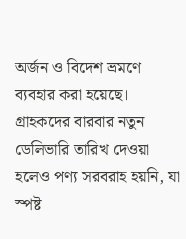অর্জন ও বিদেশ ভ্রমণে ব্যবহার করা হয়েছে। গ্রাহকদের বারবার নতুন ডেলিভারি তারিখ দেওয়া হলেও পণ্য সরবরাহ হয়নি, যা স্পষ্ট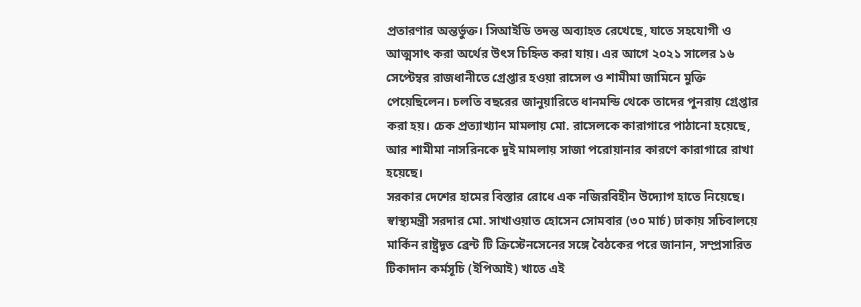প্রতারণার অন্তর্ভুক্ত। সিআইডি তদন্ত অব্যাহত রেখেছে, যাতে সহযোগী ও আত্মসাৎ করা অর্থের উৎস চিহ্নিত করা যায়। এর আগে ২০২১ সালের ১৬ সেপ্টেম্বর রাজধানীতে গ্রেপ্তার হওয়া রাসেল ও শামীমা জামিনে মুক্তি পেয়েছিলেন। চলতি বছরের জানুয়ারিতে ধানমন্ডি থেকে তাদের পুনরায় গ্রেপ্তার করা হয়। চেক প্রত্যাখ্যান মামলায় মো. রাসেলকে কারাগারে পাঠানো হয়েছে, আর শামীমা নাসরিনকে দুই মামলায় সাজা পরোয়ানার কারণে কারাগারে রাখা হয়েছে।
সরকার দেশের হামের বিস্তার রোধে এক নজিরবিহীন উদ্যোগ হাতে নিয়েছে। স্বাস্থ্যমন্ত্রী সরদার মো. সাখাওয়াত হোসেন সোমবার (৩০ মার্চ) ঢাকায় সচিবালয়ে মার্কিন রাষ্ট্রদূত ব্রেন্ট টি ক্রিস্টেনসেনের সঙ্গে বৈঠকের পরে জানান, সম্প্রসারিত টিকাদান কর্মসূচি (ইপিআই) খাতে এই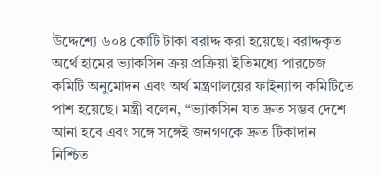উদ্দেশ্যে ৬০৪ কোটি টাকা বরাদ্দ করা হয়েছে। বরাদ্দকৃত অর্থে হামের ভ্যাকসিন ক্রয় প্রক্রিয়া ইতিমধ্যে পারচেজ কমিটি অনুমোদন এবং অর্থ মন্ত্রণালয়ের ফাইন্যান্স কমিটিতে পাশ হয়েছে। মন্ত্রী বলেন, “ভ্যাকসিন যত দ্রুত সম্ভব দেশে আনা হবে এবং সঙ্গে সঙ্গেই জনগণকে দ্রুত টিকাদান নিশ্চিত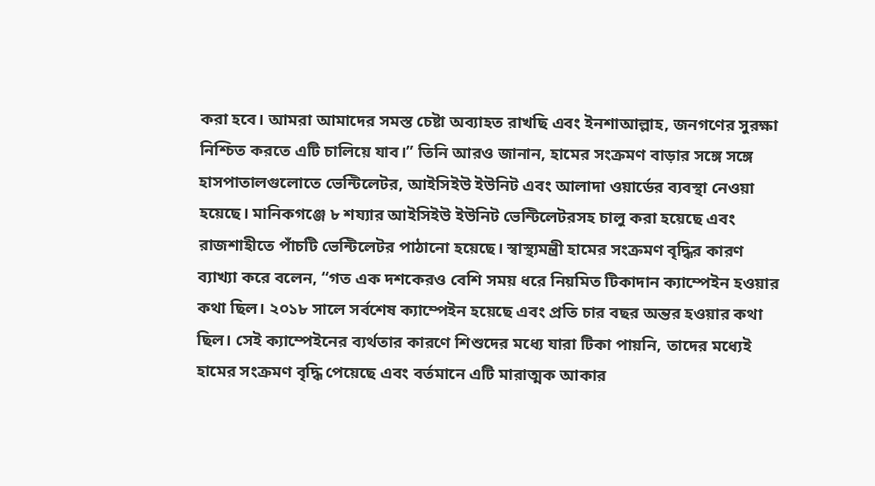করা হবে। আমরা আমাদের সমস্ত চেষ্টা অব্যাহত রাখছি এবং ইনশাআল্লাহ, জনগণের সুরক্ষা নিশ্চিত করতে এটি চালিয়ে যাব।” তিনি আরও জানান, হামের সংক্রমণ বাড়ার সঙ্গে সঙ্গে হাসপাতালগুলোতে ভেন্টিলেটর, আইসিইউ ইউনিট এবং আলাদা ওয়ার্ডের ব্যবস্থা নেওয়া হয়েছে। মানিকগঞ্জে ৮ শয্যার আইসিইউ ইউনিট ভেন্টিলেটরসহ চালু করা হয়েছে এবং রাজশাহীতে পাঁচটি ভেন্টিলেটর পাঠানো হয়েছে। স্বাস্থ্যমন্ত্রী হামের সংক্রমণ বৃদ্ধির কারণ ব্যাখ্যা করে বলেন, “গত এক দশকেরও বেশি সময় ধরে নিয়মিত টিকাদান ক্যাম্পেইন হওয়ার কথা ছিল। ২০১৮ সালে সর্বশেষ ক্যাম্পেইন হয়েছে এবং প্রতি চার বছর অন্তর হওয়ার কথা ছিল। সেই ক্যাম্পেইনের ব্যর্থতার কারণে শিশুদের মধ্যে যারা টিকা পায়নি, তাদের মধ্যেই হামের সংক্রমণ বৃদ্ধি পেয়েছে এবং বর্তমানে এটি মারাত্মক আকার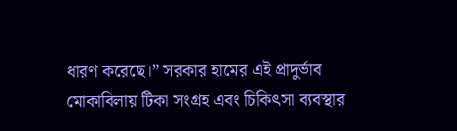ধারণ করেছে।” সরকার হামের এই প্রাদুর্ভাব মোকাবিলায় টিকা সংগ্রহ এবং চিকিৎসা ব্যবস্থার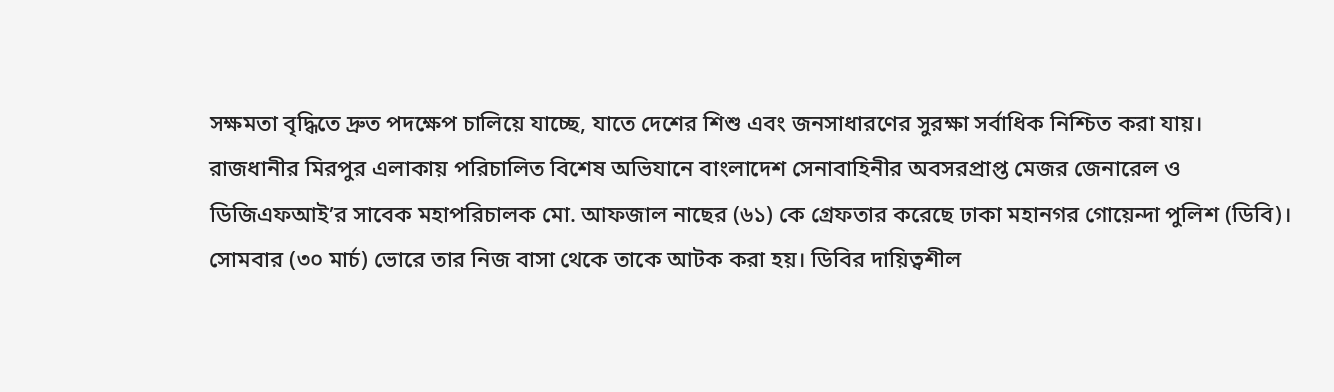সক্ষমতা বৃদ্ধিতে দ্রুত পদক্ষেপ চালিয়ে যাচ্ছে, যাতে দেশের শিশু এবং জনসাধারণের সুরক্ষা সর্বাধিক নিশ্চিত করা যায়।
রাজধানীর মিরপুর এলাকায় পরিচালিত বিশেষ অভিযানে বাংলাদেশ সেনাবাহিনীর অবসরপ্রাপ্ত মেজর জেনারেল ও ডিজিএফআই’র সাবেক মহাপরিচালক মো. আফজাল নাছের (৬১) কে গ্রেফতার করেছে ঢাকা মহানগর গোয়েন্দা পুলিশ (ডিবি)। সোমবার (৩০ মার্চ) ভোরে তার নিজ বাসা থেকে তাকে আটক করা হয়। ডিবির দায়িত্বশীল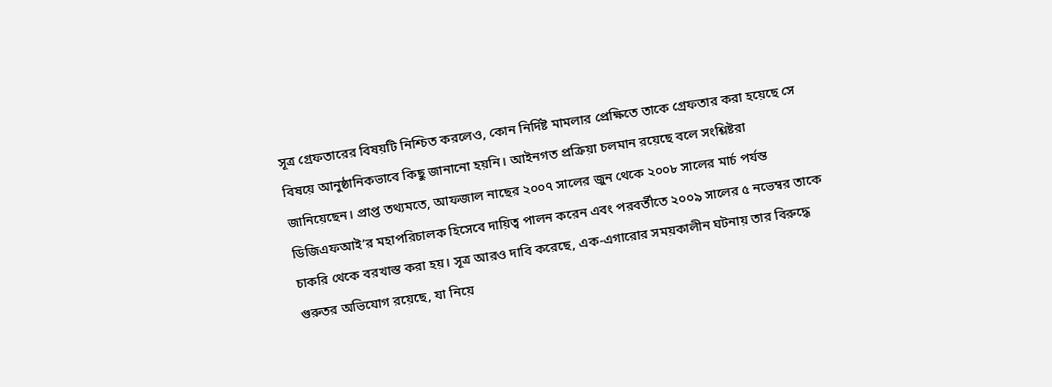সূত্র গ্রেফতারের বিষয়টি নিশ্চিত করলেও, কোন নির্দিষ্ট মামলার প্রেক্ষিতে তাকে গ্রেফতার করা হয়েছে সে বিষয়ে আনুষ্ঠানিকভাবে কিছু জানানো হয়নি। আইনগত প্রক্রিয়া চলমান রয়েছে বলে সংশ্লিষ্টরা জানিয়েছেন। প্রাপ্ত তথ্যমতে, আফজাল নাছের ২০০৭ সালের জুন থেকে ২০০৮ সালের মার্চ পর্যন্ত ডিজিএফআই’র মহাপরিচালক হিসেবে দায়িত্ব পালন করেন এবং পরবর্তীতে ২০০৯ সালের ৫ নভেম্বর তাকে চাকরি থেকে বরখাস্ত করা হয়। সূত্র আরও দাবি করেছে, এক-এগারোর সময়কালীন ঘটনায় তার বিরুদ্ধে গুরুতর অভিযোগ রয়েছে, যা নিয়ে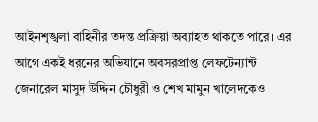আইনশৃঙ্খলা বাহিনীর তদন্ত প্রক্রিয়া অব্যাহত থাকতে পারে। এর আগে একই ধরনের অভিযানে অবসরপ্রাপ্ত লেফটেন্যান্ট জেনারেল মাসুদ উদ্দিন চৌধুরী ও শেখ মামুন খালেদকেও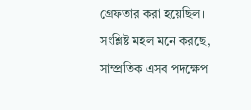গ্রেফতার করা হয়েছিল। সংশ্লিষ্ট মহল মনে করছে, সাম্প্রতিক এসব পদক্ষেপ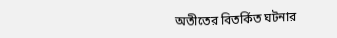অতীতের বিতর্কিত ঘটনার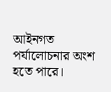আইনগত পর্যালোচনার অংশ হতে পারে।